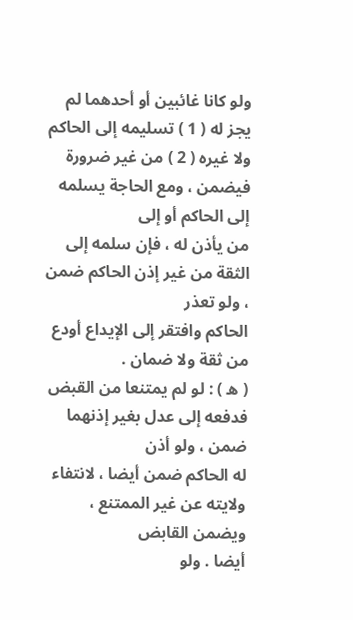ولو كانا غائبين أو أحدهما لم يجز له ( 1 ) تسليمه إلى الحاكم
ولا غيره ( 2 ) من غير ضرورة فيضمن ، ومع الحاجة يسلمه إلى الحاكم أو إلى
من يأذن له ، فإن سلمه إلى الثقة من غير إذن الحاكم ضمن ، ولو تعذر
الحاكم وافتقر إلى الإيداع أودع من ثقة ولا ضمان .
( ه ) : لو لم يمتنعا من القبض فدفعه إلى عدل بغير إذنهما ضمن ، ولو أذن
له الحاكم ضمن أيضا ، لانتفاء ولايته عن غير الممتنع ، ويضمن القابض
أيضا . ولو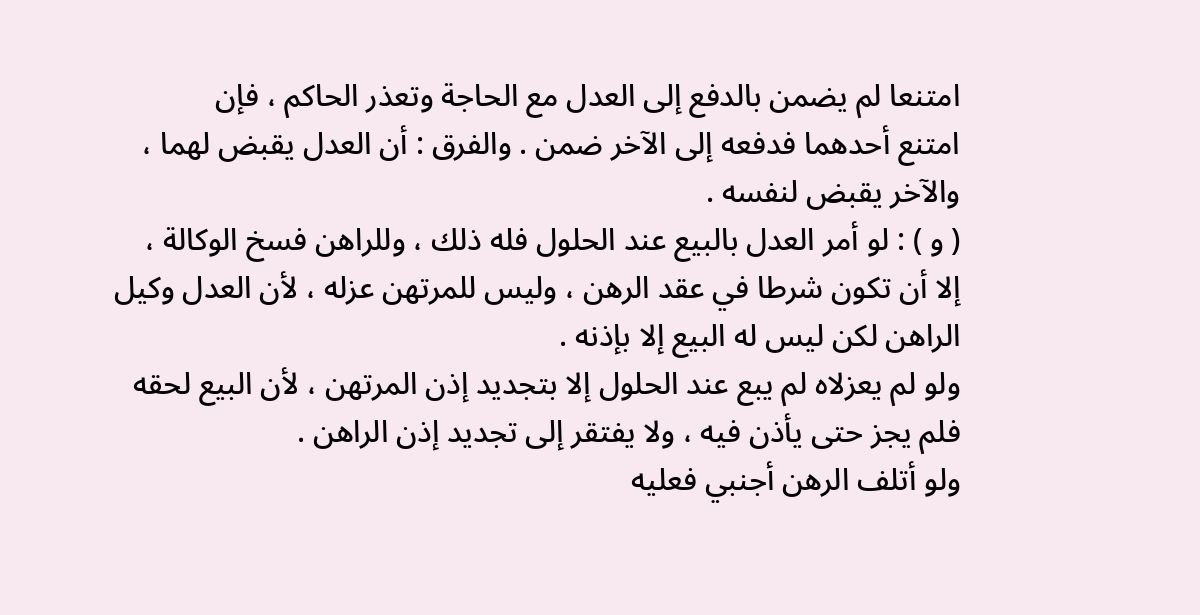امتنعا لم يضمن بالدفع إلى العدل مع الحاجة وتعذر الحاكم ، فإن
امتنع أحدهما فدفعه إلى الآخر ضمن . والفرق : أن العدل يقبض لهما ،
والآخر يقبض لنفسه .
( و ) : لو أمر العدل بالبيع عند الحلول فله ذلك ، وللراهن فسخ الوكالة ،
إلا أن تكون شرطا في عقد الرهن ، وليس للمرتهن عزله ، لأن العدل وكيل
الراهن لكن ليس له البيع إلا بإذنه .
ولو لم يعزلاه لم يبع عند الحلول إلا بتجديد إذن المرتهن ، لأن البيع لحقه
فلم يجز حتى يأذن فيه ، ولا يفتقر إلى تجديد إذن الراهن .
ولو أتلف الرهن أجنبي فعليه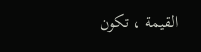القيمة ، تكون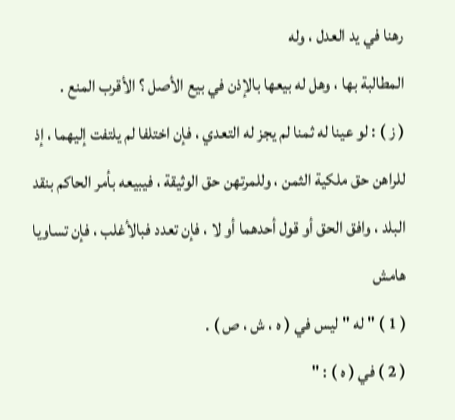رهنا في يد العدل ، وله
المطالبة بها ، وهل له بيعها بالإذن في بيع الأصل ؟ الأقرب المنع .
( ز ) : لو عينا له ثمنا لم يجز له التعدي ، فإن اختلفا لم يلتفت إليهما ، إذ
للراهن حق ملكية الثمن ، وللمرتهن حق الوثيقة ، فيبيعه بأمر الحاكم بنقد
البلد ، وافق الحق أو قول أحدهما أو لا ، فإن تعدد فبالأغلب ، فإن تساويا
هامش
( 1 ) " له " ليس في ( ه ، ش ، ص ) .
( 2 ) في ( ه ) : "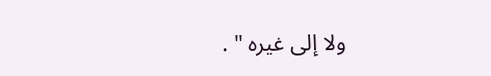ولا إلى غيره " .